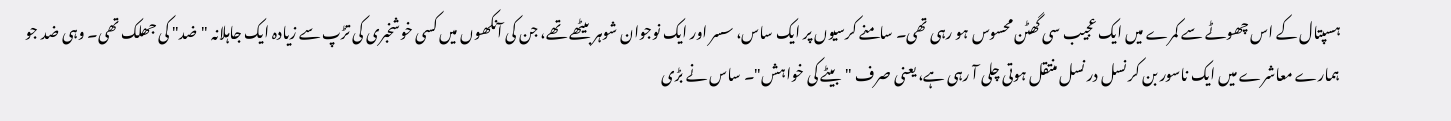ہسپتال کے اس چھوٹے سے کمرے میں ایک عجیب سی گھٹن محسوس ہو رہی تھی۔ سامنے کرسیوں پر ایک ساس، سسر اور ایک نوجوان شوہر بیٹھے تھے، جن کی آنکھوں میں کسی خوشخبری کی تڑپ سے زیادہ ایک جاہلانہ "ضد" کی جھلک تھی۔ وہی ضد جو ہمارے معاشرے میں ایک ناسور بن کر نسل در نسل منتقل ہوتی چلی آ رہی ہے، یعنی صرف "بیٹے کی خواہش"۔ ساس نے بڑی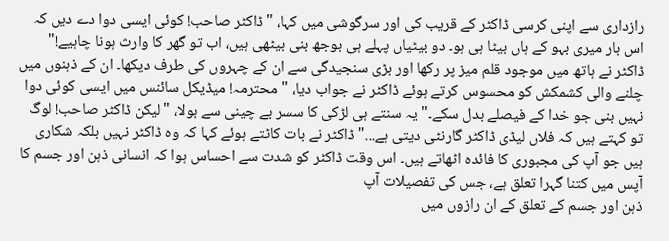رازداری سے اپنی کرسی ڈاکٹر کے قریب کی اور سرگوشی میں کہا، "ڈاکٹر صاحب! کوئی ایسی دوا دے دیں کہ اس بار میری بہو کے ہاں بیٹا ہی ہو۔ دو بیٹیاں پہلے ہی بوجھ بنی بیٹھی ہیں، اب تو گھر کا وارث ہونا چاہیے!"
ڈاکٹر نے ہاتھ میں موجود قلم میز پر رکھا اور بڑی سنجیدگی سے ان کے چہروں کی طرف دیکھا۔ ان کے ذہنوں میں چلنے والی کشمکش کو محسوس کرتے ہوئے ڈاکٹر نے جواب دیا، "محترمہ! میڈیکل سائنس میں ایسی کوئی دوا نہیں بنی جو خدا کے فیصلے بدل سکے۔" یہ سنتے ہی لڑکی کا سسر بے چینی سے بولا، "لیکن ڈاکٹر صاحب! لوگ تو کہتے ہیں کہ فلاں لیڈی ڈاکٹر گارنٹی دیتی ہے..." ڈاکٹر نے بات کاٹتے ہوئے کہا کہ وہ ڈاکٹر نہیں بلکہ شکاری ہیں جو آپ کی مجبوری کا فائدہ اٹھاتے ہیں۔ اس وقت ڈاکٹر کو شدت سے احساس ہوا کہ انسانی ذہن اور جسم کا آپس میں کتنا گہرا تعلق ہے، جس کی تفصیلات آپ
ذہن اور جسم کے تعلق کے ان رازوں میں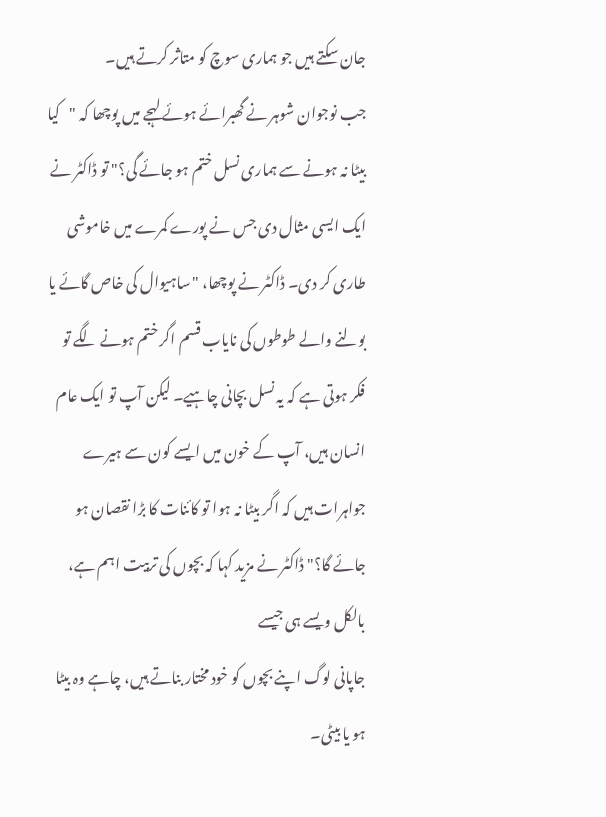جان سکتے ہیں جو ہماری سوچ کو متاثر کرتے ہیں۔
جب نوجوان شوہر نے گھبرائے ہوئے لہجے میں پوچھا کہ "کیا بیٹا نہ ہونے سے ہماری نسل ختم ہو جائے گی؟" تو ڈاکٹر نے ایک ایسی مثال دی جس نے پورے کمرے میں خاموشی طاری کر دی۔ ڈاکٹر نے پوچھا، "ساہیوال کی خاص گائے یا بولنے والے طوطوں کی نایاب قسم اگر ختم ہونے لگے تو فکر ہوتی ہے کہ یہ نسل بچانی چاہیے۔ لیکن آپ تو ایک عام انسان ہیں، آپ کے خون میں ایسے کون سے ہیرے جواہرات ہیں کہ اگر بیٹا نہ ہوا تو کائنات کا بڑا نقصان ہو جائے گا؟" ڈاکٹر نے مزید کہا کہ بچوں کی تربیت اہم ہے، بالکل ویسے ہی جیسے
جاپانی لوگ اپنے بچوں کو خود مختار بناتے ہیں، چاہے وہ بیٹا ہو یا بیٹی۔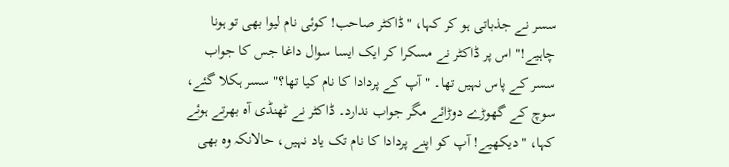سسر نے جذباتی ہو کر کہا، "ڈاکٹر صاحب! کوئی نام لیوا بھی تو ہونا چاہیے!" اس پر ڈاکٹر نے مسکرا کر ایک ایسا سوال داغا جس کا جواب سسر کے پاس نہیں تھا۔ "آپ کے پردادا کا نام کیا تھا؟" سسر ہکلا گئے، سوچ کے گھوڑے دوڑائے مگر جواب ندارد۔ ڈاکٹر نے ٹھنڈی آہ بھرتے ہوئے کہا، "دیکھیے! آپ کو اپنے پردادا کا نام تک یاد نہیں، حالانکہ وہ بھی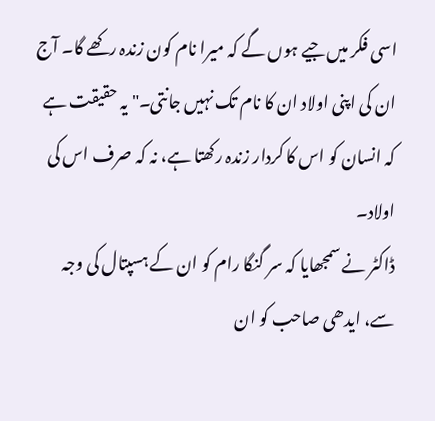اسی فکر میں جیے ہوں گے کہ میرا نام کون زندہ رکھے گا۔ آج ان کی اپنی اولاد ان کا نام تک نہیں جانتی۔" یہ حقیقت ہے کہ انسان کو اس کا کردار زندہ رکھتا ہے، نہ کہ صرف اس کی اولاد۔
ڈاکٹر نے سمجھایا کہ سر گنگا رام کو ان کے ہسپتال کی وجہ سے، ایدھی صاحب کو ان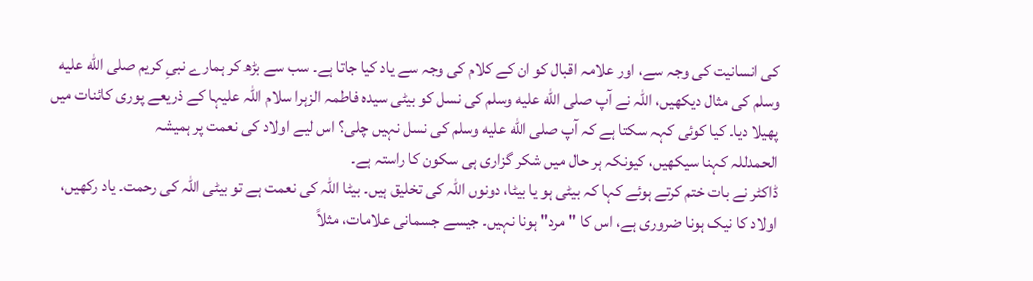کی انسانیت کی وجہ سے، اور علامہ اقبال کو ان کے کلام کی وجہ سے یاد کیا جاتا ہے۔ سب سے بڑھ کر ہمارے نبیِ کریم صلى الله عليه وسلم کی مثال دیکھیں، اللہ نے آپ صلى الله عليه وسلم کی نسل کو بیٹی سیدہ فاطمہ الزہرا سلام اللہ علیہا کے ذریعے پوری کائنات میں پھیلا دیا۔ کیا کوئی کہہ سکتا ہے کہ آپ صلى الله عليه وسلم کی نسل نہیں چلی؟ اس لیے اولاد کی نعمت پر ہمیشہ
الحمدللہ کہنا سیکھیں، کیونکہ ہر حال میں شکر گزاری ہی سکون کا راستہ ہے۔
ڈاکٹر نے بات ختم کرتے ہوئے کہا کہ بیٹی ہو یا بیٹا، دونوں اللہ کی تخلیق ہیں۔ بیٹا اللہ کی نعمت ہے تو بیٹی اللہ کی رحمت۔ یاد رکھیں، اولاد کا نیک ہونا ضروری ہے، اس کا "مرد" ہونا نہیں۔ جیسے جسمانی علامات، مثلاً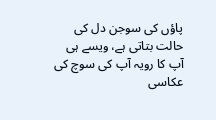پاؤں کی سوجن دل کی حالت بتاتی ہے، ویسے ہی آپ کا رویہ آپ کی سوچ کی عکاسی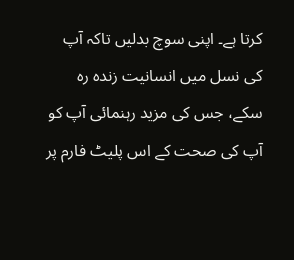کرتا ہے۔ اپنی سوچ بدلیں تاکہ آپ کی نسل میں انسانیت زندہ رہ سکے، جس کی مزید رہنمائی آپ کو
آپ کی صحت کے اس پلیٹ فارم پر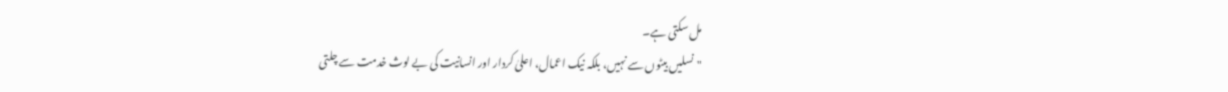مل سکتی ہے۔
"نسلیں بیٹوں سے نہیں، بلکہ نیک اعمال، اعلیٰ کردار اور انسانیت کی بے لوث خدمت سے چلتی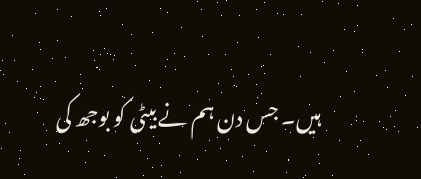ہیں۔ جس دن ہم نے بیٹی کو بوجھ کی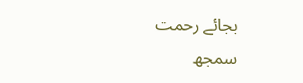بجائے رحمت سمجھ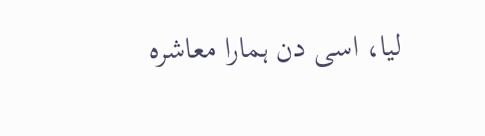لیا، اسی دن ہمارا معاشرہ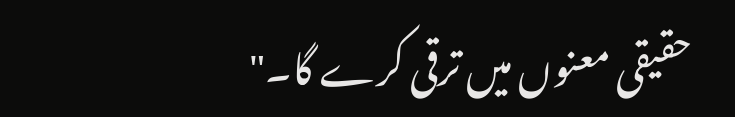حقیقی معنوں میں ترقی کرے گا۔"